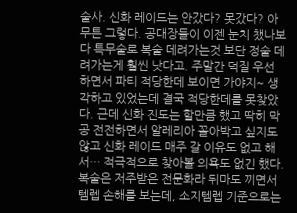술사. 신화 레이드는 안갔다? 못갔다? 아무튼 그렇다. 공대장들이 이젠 눈치 챘나보다 특무술로 복술 데려가는것 보단 정술 데려가는게 훨씬 낫다고. 주말간 덕질 우선 하면서 파티 적당한데 보이면 가야지~ 생각하고 있었는데 결국 적당한데를 못찾았다. 근데 신화 진도는 할만큼 했고 딱히 막공 전전하면서 알레리아 꼴아박고 싶지도 않고 신화 레이드 매주 갈 이유도 없고 해서… 적극적으로 찾아볼 의욕도 없긴 했다.
복술은 저주받은 전문화라 뒤마도 끼면서 템렙 손해를 보는데, 소지템렙 기준으로는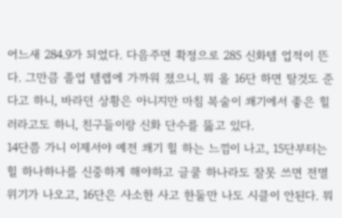어느새 284.9가 되었다. 다음주면 확정으로 285 신화템 업적이 뜬다. 그만큼 졸업 템렙에 가까워 졌으니, 뭐 올 16단 하면 탈것도 준다고 하니, 바라던 상황은 아니지만 마침 복술이 쐐기에서 좋은 힐러라고도 하니, 친구들이랑 신화 단수를 뚫고 있다.
14단쯤 가니 이제서야 예전 쐐기 힐 하는 느낌이 나고, 15단부터는 힐 하나하나를 신중하게 해야하고 글쿨 하나라도 잘못 쓰면 전멸 위기가 나오고, 16단은 사소한 사고 한둘만 나도 시클이 안된다. 뭐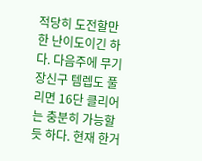적당히 도전할만한 난이도이긴 하다. 다음주에 무기 장신구 템렙도 풀리면 16단 클리어는 충분히 가능할듯 하다. 현재 한거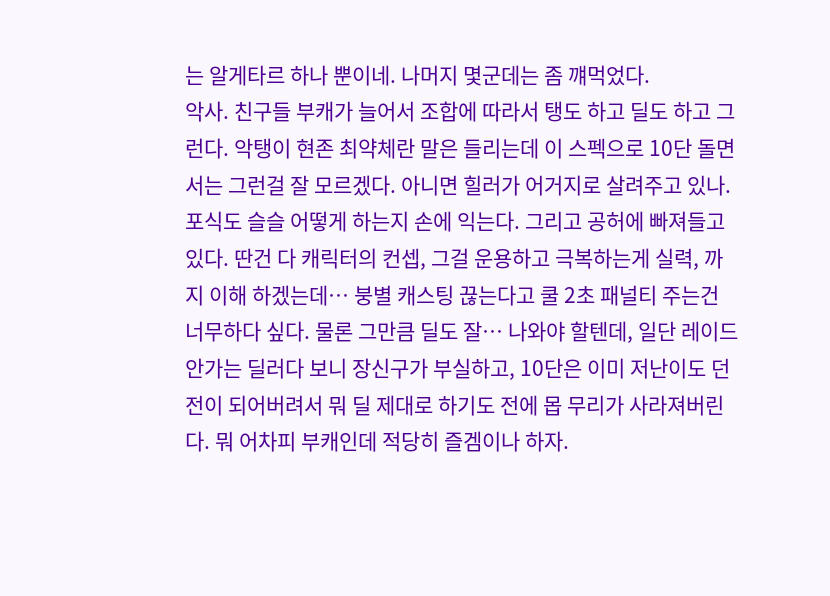는 알게타르 하나 뿐이네. 나머지 몇군데는 좀 꺠먹었다.
악사. 친구들 부캐가 늘어서 조합에 따라서 탱도 하고 딜도 하고 그런다. 악탱이 현존 최약체란 말은 들리는데 이 스펙으로 10단 돌면서는 그런걸 잘 모르겠다. 아니면 힐러가 어거지로 살려주고 있나.
포식도 슬슬 어떻게 하는지 손에 익는다. 그리고 공허에 빠져들고 있다. 딴건 다 캐릭터의 컨셉, 그걸 운용하고 극복하는게 실력, 까지 이해 하겠는데… 붕별 캐스팅 끊는다고 쿨 2초 패널티 주는건 너무하다 싶다. 물론 그만큼 딜도 잘… 나와야 할텐데, 일단 레이드 안가는 딜러다 보니 장신구가 부실하고, 10단은 이미 저난이도 던전이 되어버려서 뭐 딜 제대로 하기도 전에 몹 무리가 사라져버린다. 뭐 어차피 부캐인데 적당히 즐겜이나 하자.